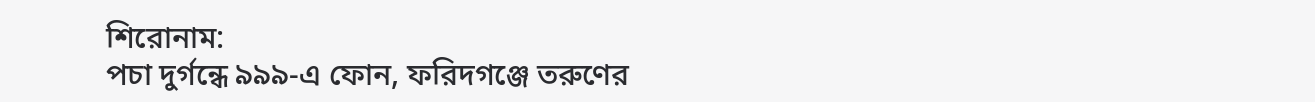শিরোনাম:
পচা দুর্গন্ধে ৯৯৯-এ ফোন, ফরিদগঞ্জে তরুণের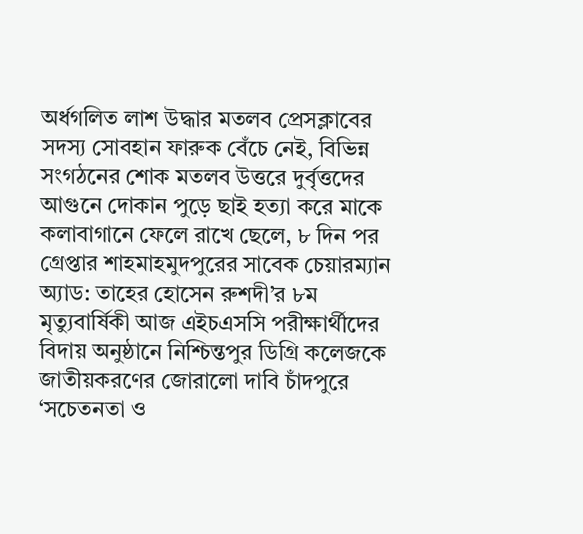অর্ধগলিত লাশ উদ্ধার মতলব প্রেসক্লাবের সদস্য সোবহান ফারুক বেঁচে নেই, বিভিন্ন সংগঠনের শোক মতলব উত্তরে দুর্বৃত্তদের আগুনে দোকান পুড়ে ছাই হত্যা করে মাকে কলাবাগানে ফেলে রাখে ছেলে, ৮ দিন পর গ্রেপ্তার শাহমাহমুদপুরের সাবেক চেয়ারম্যান  অ্যাড: তাহের হোসেন রুশদী’র ৮ম মৃত্যুবার্ষিকী আজ এইচএসসি পরীক্ষার্থীদের বিদায় অনুষ্ঠানে নিশ্চিন্তপুর ডিগ্রি কলেজকে জাতীয়করণের জোরালো দাবি চাঁদপুরে ‘সচেতনতা ও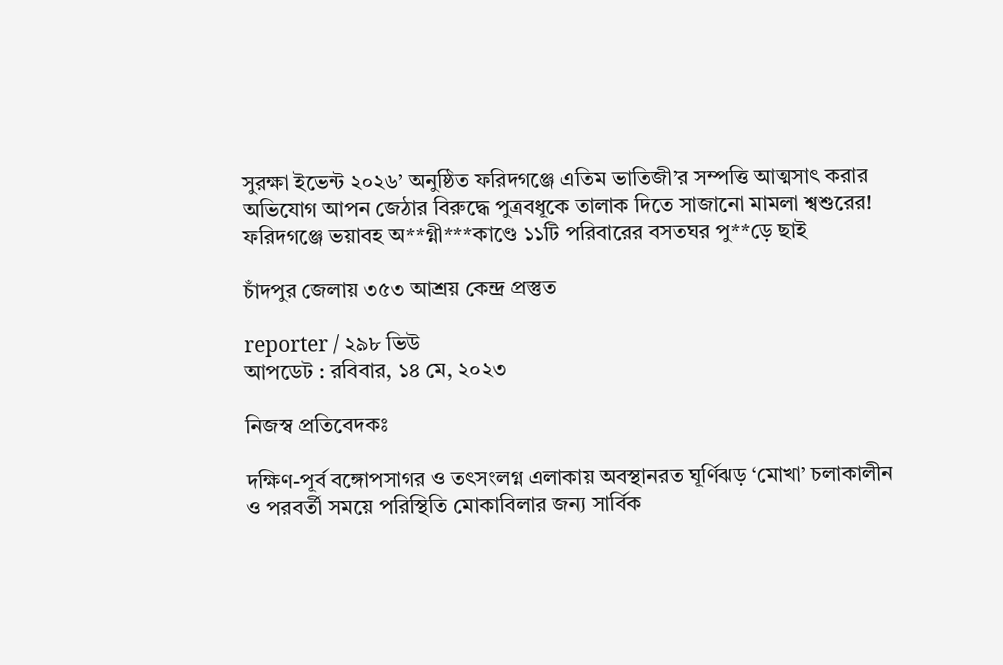সুরক্ষা ইভেন্ট ২০২৬’ অনুষ্ঠিত ফরিদগঞ্জে এতিম ভাতিজী’র সম্পত্তি আত্মসাৎ করার অভিযোগ আপন জেঠার বিরুদ্ধে পুত্রবধূকে তালাক দিতে সাজানো মামলা শ্বশুরের! ফরিদগঞ্জে ভয়াবহ অ**গ্নী***কাণ্ডে ১১টি পরিবারের বসতঘর পু**ড়ে ছাই

চাঁদপুর জেলায় ৩৫৩ আশ্রয় কেন্দ্র প্রস্তুত

reporter / ২৯৮ ভিউ
আপডেট : রবিবার, ১৪ মে, ২০২৩

নিজস্ব প্রতিবেদকঃ

দক্ষিণ-পূর্ব বঙ্গোপসাগর ও তৎসংলগ্ন এলাকায় অবস্থানরত ঘূর্ণিঝড় ‘মোখা’ চলাকালীন ও পরবর্তী সময়ে পরিস্থিতি মোকাবিলার জন্য সার্বিক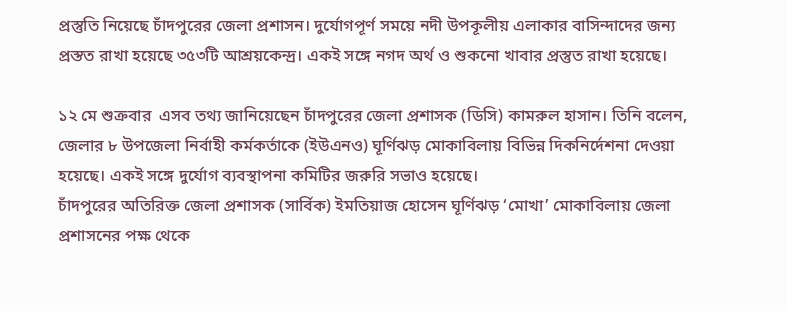প্রস্তুতি নিয়েছে চাঁদপুরের জেলা প্রশাসন। দুর্যোগপূর্ণ সময়ে নদী উপকূলীয় এলাকার বাসিন্দাদের জন্য প্রস্তত রাখা হয়েছে ৩৫৩টি আশ্রয়কেন্দ্র। একই সঙ্গে নগদ অর্থ ও শুকনো খাবার প্রস্তুত রাখা হয়েছে।

১২ মে শুক্রবার  এসব তথ্য জানিয়েছেন চাঁদপুরের জেলা প্রশাসক (ডিসি) কামরুল হাসান। তিনি বলেন, জেলার ৮ উপজেলা নির্বাহী কর্মকর্তাকে (ইউএনও) ঘূর্ণিঝড় মোকাবিলায় বিভিন্ন দিকনির্দেশনা দেওয়া হয়েছে। একই সঙ্গে দুর্যোগ ব্যবস্থাপনা কমিটির জরুরি সভাও হয়েছে।
চাঁদপুরের অতিরিক্ত জেলা প্রশাসক (সার্বিক) ইমতিয়াজ হোসেন ঘূর্ণিঝড় ‘মোখা’ মোকাবিলায় জেলা প্রশাসনের পক্ষ থেকে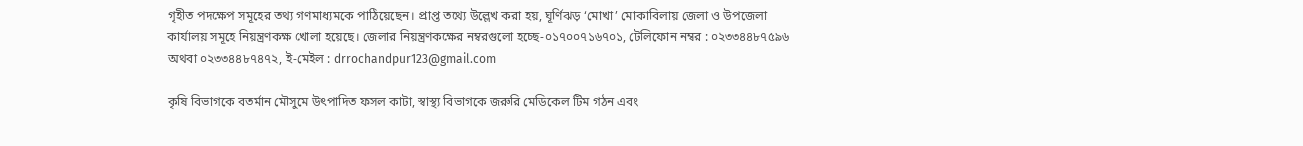গৃহীত পদক্ষেপ সমূহের তথ্য গণমাধ্যমকে পাঠিয়েছেন। প্রাপ্ত তথ্যে উল্লেখ করা হয়, ঘূর্ণিঝড় ‘মোখা’ মোকাবিলায় জেলা ও উপজেলা কার্যালয় সমূহে নিয়ন্ত্রণকক্ষ খোলা হয়েছে। জেলার নিয়ন্ত্রণকক্ষের নম্বরগুলো হচ্ছে-০১৭০০৭১৬৭০১, টেলিফোন নম্বর : ০২৩৩৪৪৮৭৫৯৬ অথবা ০২৩৩৪৪৮৭৪৭২, ই-মেইল : drrochandpur123@gmail.com

কৃষি বিভাগকে বতর্মান মৌসুমে উৎপাদিত ফসল কাটা, স্বাস্থ্য বিভাগকে জরুরি মেডিকেল টিম গঠন এবং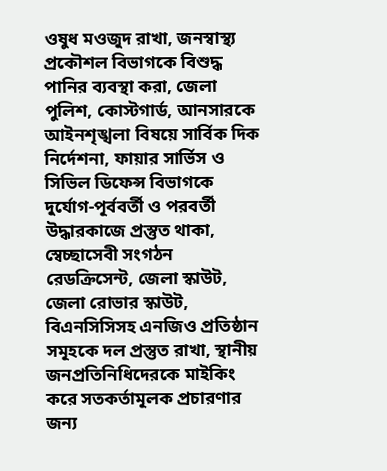ওষুধ মওজুদ রাখা, জনস্বাস্থ্য প্রকৌশল বিভাগকে বিশুদ্ধ পানির ব্যবস্থা করা, জেলা পুলিশ, কোস্টগার্ড, আনসারকে আইনশৃঙ্খলা বিষয়ে সার্বিক দিক নির্দেশনা, ফায়ার সার্ভিস ও সিভিল ডিফেন্স বিভাগকে দুর্যোগ-পূর্ববর্তী ও পরবর্তী উদ্ধারকাজে প্রস্তুত থাকা, স্বেচ্ছাসেবী সংগঠন রেডক্রিসেন্ট, জেলা স্কাউট, জেলা রোভার স্কাউট, বিএনসিসিসহ এনজিও প্রতিষ্ঠান সমূহকে দল প্রস্তুত রাখা, স্থানীয় জনপ্রতিনিধিদেরকে মাইকিং করে সতকর্তামূলক প্রচারণার জন্য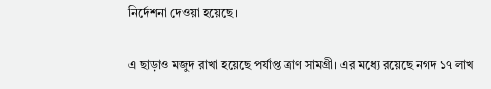নির্দেশনা দেওয়া হয়েছে।

এ ছাড়াও মজুদ রাখা হয়েছে পর্যাপ্ত ত্রাণ সামগ্রী। এর মধ্যে রয়েছে নগদ ১৭ লাখ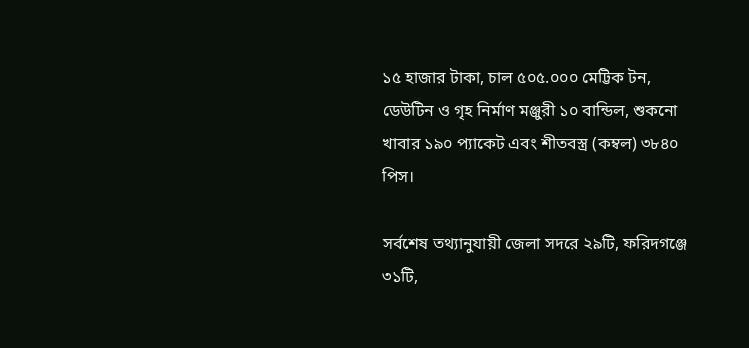১৫ হাজার টাকা, চাল ৫০৫.০০০ মেট্টিক টন, ডেউটিন ও গৃহ নির্মাণ মঞ্জুরী ১০ বান্ডিল, শুকনো খাবার ১৯০ প্যাকেট এবং শীতবস্ত্র (কম্বল) ৩৮৪০ পিস।

সর্বশেষ তথ্যানুযায়ী জেলা সদরে ২৯টি, ফরিদগঞ্জে ৩১টি,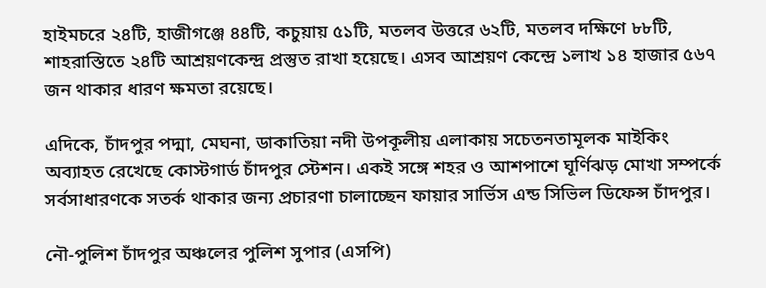হাইমচরে ২৪টি, হাজীগঞ্জে ৪৪টি, কচুয়ায় ৫১টি, মতলব উত্তরে ৬২টি, মতলব দক্ষিণে ৮৮টি, শাহরাস্তিতে ২৪টি আশ্রয়ণকেন্দ্র প্রস্তুত রাখা হয়েছে। এসব আশ্রয়ণ কেন্দ্রে ১লাখ ১৪ হাজার ৫৬৭ জন থাকার ধারণ ক্ষমতা রয়েছে।

এদিকে, চাঁদপুর পদ্মা, মেঘনা, ডাকাতিয়া নদী উপকূলীয় এলাকায় সচেতনতামূলক মাইকিং অব্যাহত রেখেছে কোস্টগার্ড চাঁদপুর স্টেশন। একই সঙ্গে শহর ও আশপাশে ঘূর্ণিঝড় মোখা সম্পর্কে সর্বসাধারণকে সতর্ক থাকার জন্য প্রচারণা চালাচ্ছেন ফায়ার সার্ভিস এন্ড সিভিল ডিফেন্স চাঁদপুর।

নৌ-পুলিশ চাঁদপুর অঞ্চলের পুলিশ সুপার (এসপি)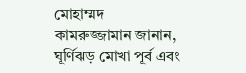মোহাম্মদ কামরুজ্জামান জানান, ঘূর্ণিঝড় মোখা পূর্ব এবং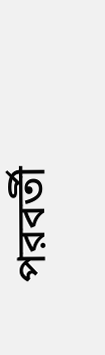পরবর্তী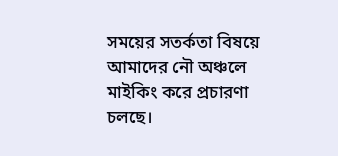সময়ের সতর্কতা বিষয়ে আমাদের নৌ অঞ্চলে মাইকিং করে প্রচারণা চলছে।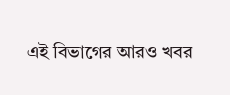এই বিভাগের আরও খবর